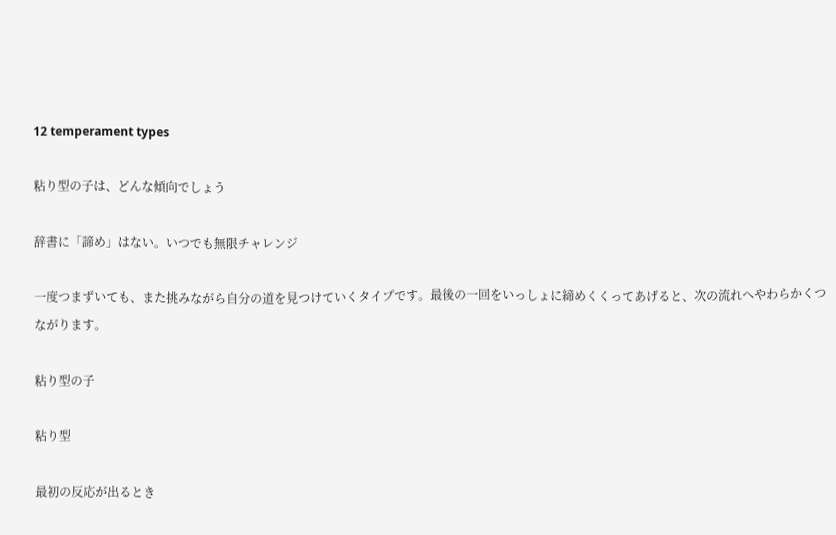12 temperament types

粘り型の子は、どんな傾向でしょう

辞書に「諦め」はない。いつでも無限チャレンジ

一度つまずいても、また挑みながら自分の道を見つけていくタイプです。最後の一回をいっしょに締めくくってあげると、次の流れへやわらかくつながります。

粘り型の子

粘り型

最初の反応が出るとき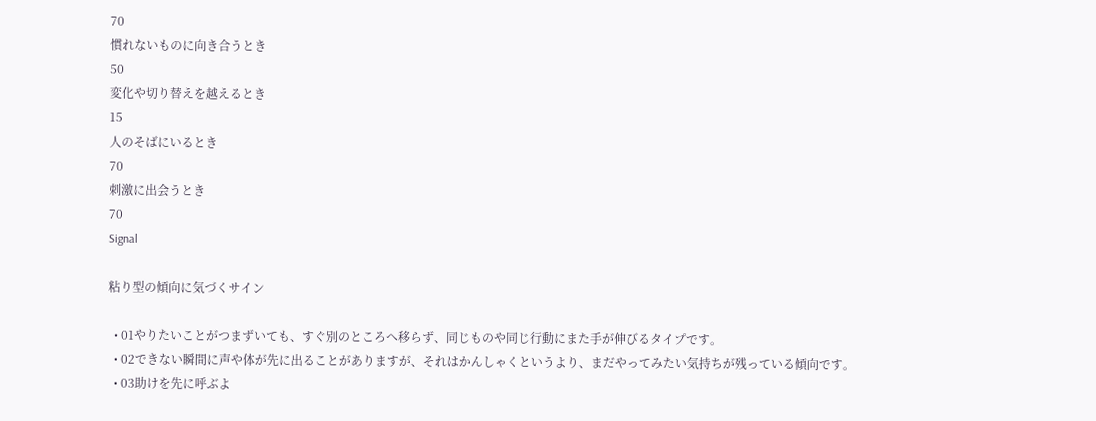70
慣れないものに向き合うとき
50
変化や切り替えを越えるとき
15
人のそばにいるとき
70
刺激に出会うとき
70
Signal

粘り型の傾向に気づくサイン

  • 01やりたいことがつまずいても、すぐ別のところへ移らず、同じものや同じ行動にまた手が伸びるタイプです。
  • 02できない瞬間に声や体が先に出ることがありますが、それはかんしゃくというより、まだやってみたい気持ちが残っている傾向です。
  • 03助けを先に呼ぶよ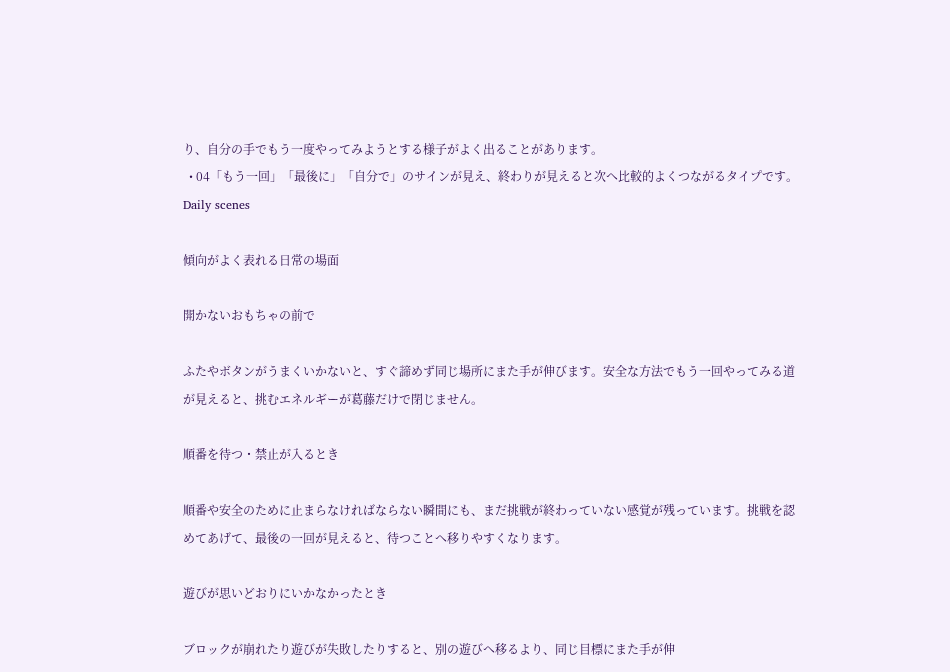り、自分の手でもう一度やってみようとする様子がよく出ることがあります。
  • 04「もう一回」「最後に」「自分で」のサインが見え、終わりが見えると次へ比較的よくつながるタイプです。
Daily scenes

傾向がよく表れる日常の場面

開かないおもちゃの前で

ふたやボタンがうまくいかないと、すぐ諦めず同じ場所にまた手が伸びます。安全な方法でもう一回やってみる道が見えると、挑むエネルギーが葛藤だけで閉じません。

順番を待つ・禁止が入るとき

順番や安全のために止まらなければならない瞬間にも、まだ挑戦が終わっていない感覚が残っています。挑戦を認めてあげて、最後の一回が見えると、待つことへ移りやすくなります。

遊びが思いどおりにいかなかったとき

ブロックが崩れたり遊びが失敗したりすると、別の遊びへ移るより、同じ目標にまた手が伸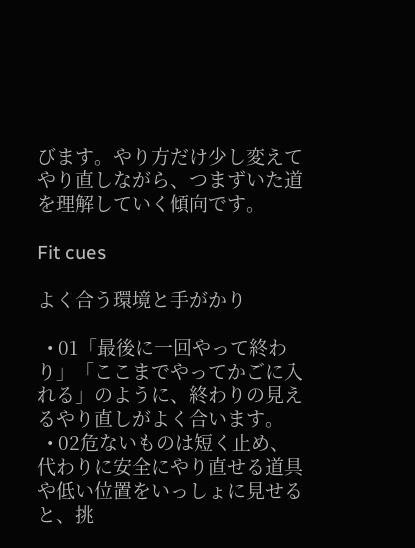びます。やり方だけ少し変えてやり直しながら、つまずいた道を理解していく傾向です。

Fit cues

よく合う環境と手がかり

  • 01「最後に一回やって終わり」「ここまでやってかごに入れる」のように、終わりの見えるやり直しがよく合います。
  • 02危ないものは短く止め、代わりに安全にやり直せる道具や低い位置をいっしょに見せると、挑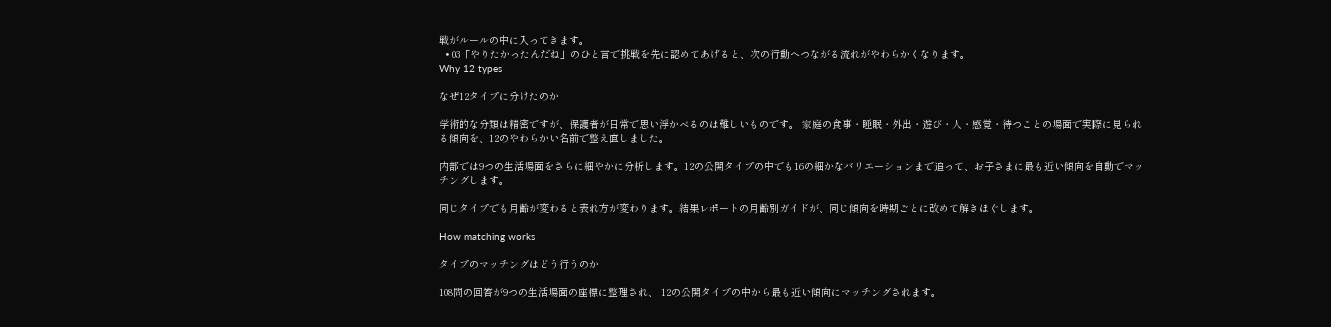戦がルールの中に入ってきます。
  • 03「やりたかったんだね」のひと言で挑戦を先に認めてあげると、次の行動へつながる流れがやわらかくなります。
Why 12 types

なぜ12タイプに分けたのか

学術的な分類は精密ですが、保護者が日常で思い浮かべるのは難しいものです。 家庭の食事・睡眠・外出・遊び・人・感覚・待つことの場面で実際に見られる傾向を、12のやわらかい名前で整え直しました。

内部では9つの生活場面をさらに細やかに分析します。12の公開タイプの中でも16の細かなバリエーションまで追って、お子さまに最も近い傾向を自動でマッチングします。

同じタイプでも月齢が変わると表れ方が変わります。結果レポートの月齢別ガイドが、同じ傾向を時期ごとに改めて解きほぐします。

How matching works

タイプのマッチングはどう行うのか

108問の回答が9つの生活場面の座標に整理され、 12の公開タイプの中から最も近い傾向にマッチングされます。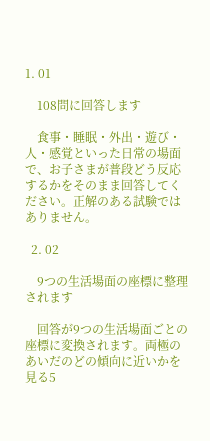1. 01

    108問に回答します

    食事・睡眠・外出・遊び・人・感覚といった日常の場面で、お子さまが普段どう反応するかをそのまま回答してください。正解のある試験ではありません。

  2. 02

    9つの生活場面の座標に整理されます

    回答が9つの生活場面ごとの座標に変換されます。両極のあいだのどの傾向に近いかを見る5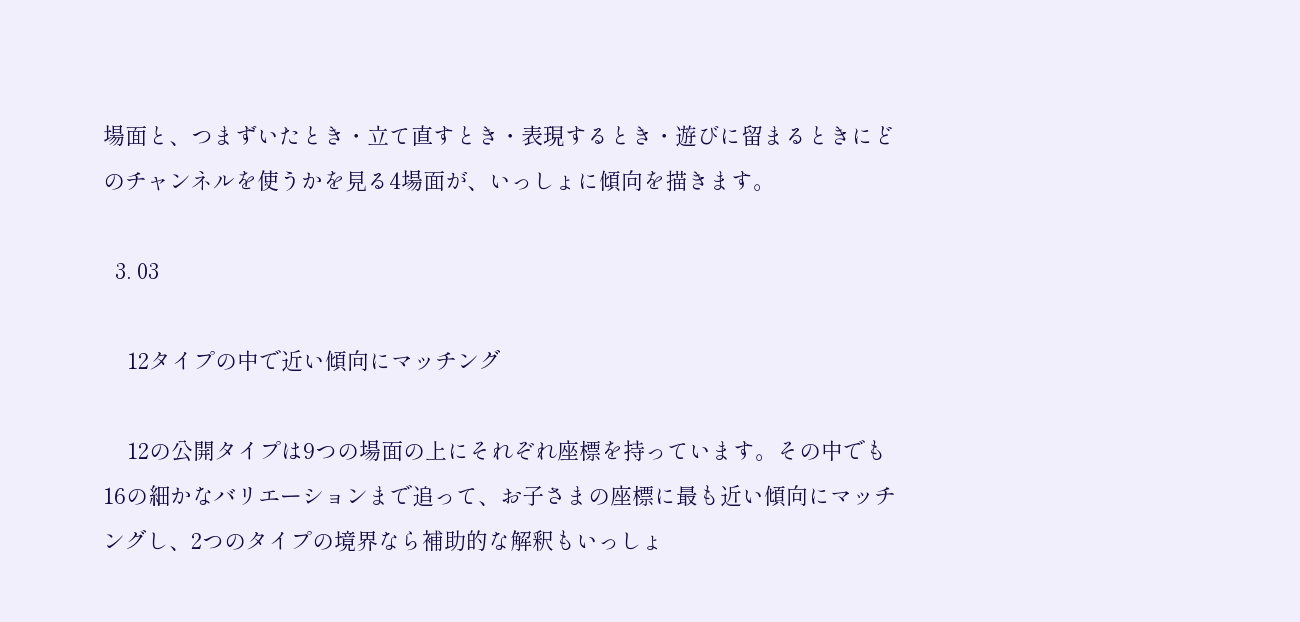場面と、つまずいたとき・立て直すとき・表現するとき・遊びに留まるときにどのチャンネルを使うかを見る4場面が、いっしょに傾向を描きます。

  3. 03

    12タイプの中で近い傾向にマッチング

    12の公開タイプは9つの場面の上にそれぞれ座標を持っています。その中でも16の細かなバリエーションまで追って、お子さまの座標に最も近い傾向にマッチングし、2つのタイプの境界なら補助的な解釈もいっしょ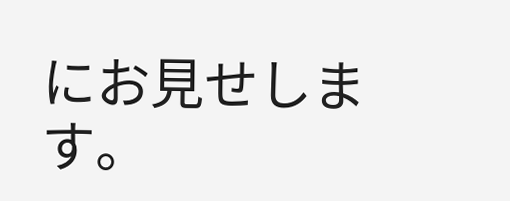にお見せします。